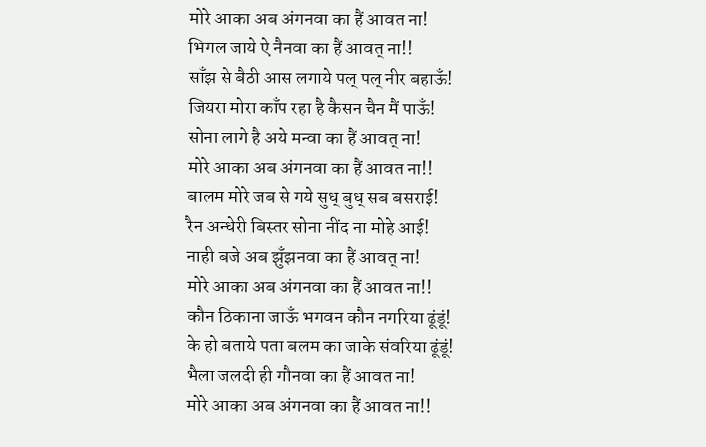मोरे आका अब अंगनवा का हैं आवत ना!
भिगल जाये ऐ नैनवा का हैं आवत् ना!!
साँझ से बैठी आस लगाये पल् पल् नीर बहाऊँ!
जियरा मोरा काँप रहा है कैसन चैन मैं पाऊँ!
सोना लागे है अये मन्वा का हैं आवत् ना!
मोरे आका अब अंगनवा का हैं आवत ना!!
बालम मोरे जब से गये सुध् बुध् सब बसराई!
रैन अन्धेरी बिस्तर सोना नींद ना मोहे आई!
नाही बजे अब झुँझनवा का हैं आवत् ना!
मोरे आका अब अंगनवा का हैं आवत ना!!
कौन ठिकाना जाऊँ भगवन कौन नगरिया ढूंडूं!
के हो बताये पता बलम का जाके संवरिया ढूंडूं!
भैला जलदी ही गौनवा का हैं आवत ना!
मोरे आका अब अंगनवा का हैं आवत ना!!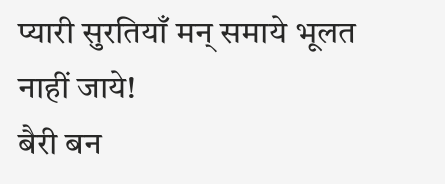प्यारी सुरतियाँ मन् समाये भूलत नाहीं जाये!
बैरी बन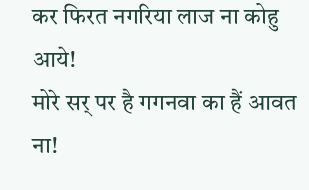कर फिरत नगरिया लाज ना कोहु आये!
मोरे सर् पर है गगनवा का हैं आवत ना!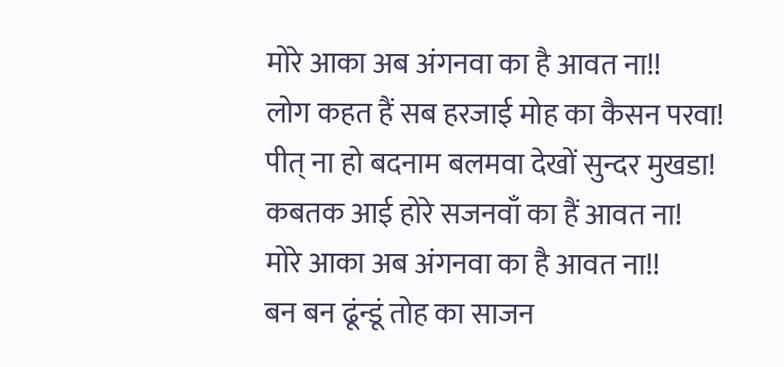मोरे आका अब अंगनवा का है आवत ना!!
लोग कहत हैं सब हरजाई मोह का कैसन परवा!
पीत् ना हो बदनाम बलमवा देखों सुन्दर मुखडा!
कबतक आई होरे सजनवाँ का हैं आवत ना!
मोरे आका अब अंगनवा का है आवत ना!!
बन बन ढूंन्डूं तोह का साजन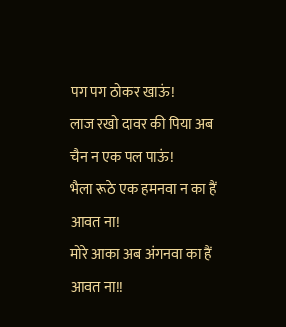पग पग ठोकर खाऊं!
लाज रखो दावर की पिया अब चैन न एक पल पाऊं!
भैला रूठे एक हमनवा न का हैं आवत ना!
मोरे आका अब अंगनवा का हैं आवत ना!!